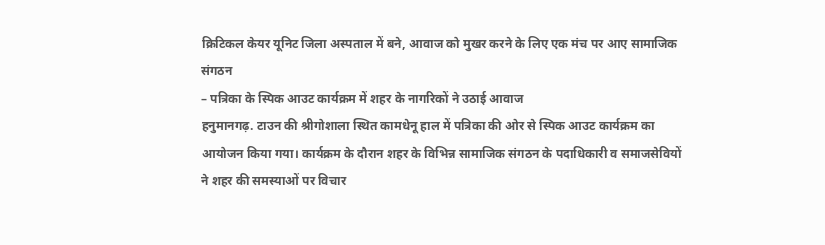क्रिटिकल केयर यूनिट जिला अस्पताल में बने, आवाज को मुखर करने के लिए एक मंच पर आए सामाजिक संगठन
– पत्रिका के स्पिक आउट कार्यक्रम में शहर के नागरिकों ने उठाई आवाज
हनुमानगढ़. टाउन की श्रीगोशाला स्थित कामधेनू हाल में पत्रिका की ओर से स्पिक आउट कार्यक्रम का आयोजन किया गया। कार्यक्रम के दौरान शहर के विभिन्न सामाजिक संगठन के पदाधिकारी व समाजसेवियों ने शहर की समस्याओं पर विचार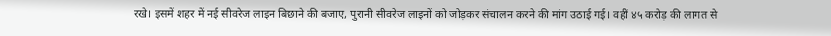रखे। इसमें शहर में नई सीवरेज लाइन बिछाने की बजाए, पुरानी सीवरेज लाइनों को जोड़कर संचालन करने की मांग उठाई गई। वहीं ४५ करोड़ की लागत से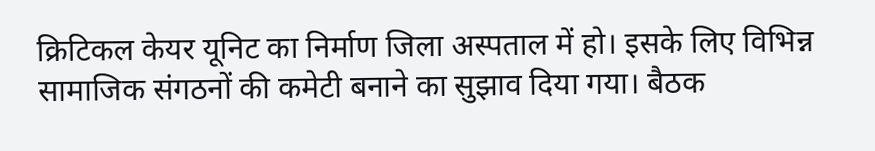क्रिटिकल केयर यूनिट का निर्माण जिला अस्पताल में हो। इसके लिए विभिन्न सामाजिक संगठनों की कमेटी बनाने का सुझाव दिया गया। बैठक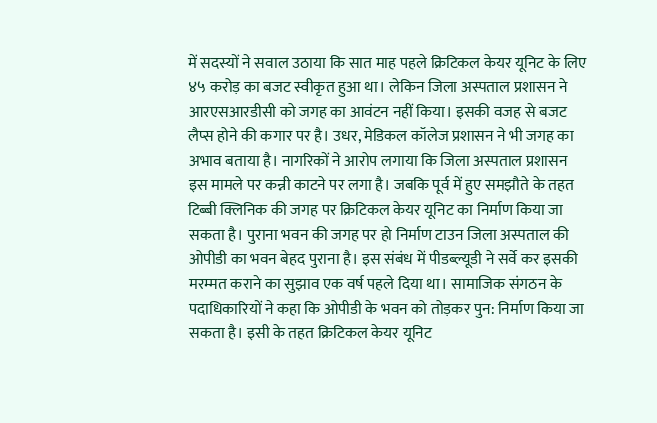में सदस्यों ने सवाल उठाया कि सात माह पहले क्रिटिकल केयर यूनिट के लिए ४५ करोड़ का बजट स्वीकृत हुआ था। लेकिन जिला अस्पताल प्रशासन ने आरएसआरडीसी को जगह का आवंटन नहीं किया। इसकी वजह से बजट लैप्स होने की कगार पर है। उधर, मेडिकल कॉलेज प्रशासन ने भी जगह का अभाव बताया है। नागरिकों ने आरोप लगाया कि जिला अस्पताल प्रशासन इस मामले पर कन्नी काटने पर लगा है। जबकि पूर्व में हुए समझौते के तहत टिब्बी क्लिनिक की जगह पर क्रिटिकल केयर यूनिट का निर्माण किया जा सकता है। पुराना भवन की जगह पर हो निर्माण टाउन जिला अस्पताल की ओपीडी का भवन बेहद पुराना है। इस संबंध में पीडब्ल्यूडी ने सर्वे कर इसकी मरम्मत कराने का सुझाव एक वर्ष पहले दिया था। सामाजिक संगठन के पदाधिकारियों ने कहा कि ओपीडी के भवन को तोड़कर पुन: निर्माण किया जा सकता है। इसी के तहत क्रिटिकल केयर यूनिट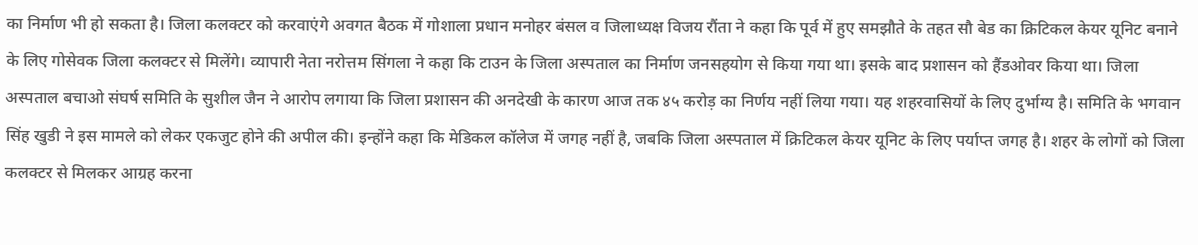का निर्माण भी हो सकता है। जिला कलक्टर को करवाएंगे अवगत बैठक में गोशाला प्रधान मनोहर बंसल व जिलाध्यक्ष विजय रौंता ने कहा कि पूर्व में हुए समझौते के तहत सौ बेड का क्रिटिकल केयर यूनिट बनाने के लिए गोसेवक जिला कलक्टर से मिलेंगे। व्यापारी नेता नरोत्तम सिंगला ने कहा कि टाउन के जिला अस्पताल का निर्माण जनसहयोग से किया गया था। इसके बाद प्रशासन को हैंडओवर किया था। जिला अस्पताल बचाओ संघर्ष समिति के सुशील जैन ने आरोप लगाया कि जिला प्रशासन की अनदेखी के कारण आज तक ४५ करोड़ का निर्णय नहीं लिया गया। यह शहरवासियों के लिए दुर्भाग्य है। समिति के भगवान सिंह खुडी ने इस मामले को लेकर एकजुट होने की अपील की। इन्होंने कहा कि मेडिकल कॉलेज में जगह नहीं है, जबकि जिला अस्पताल में क्रिटिकल केयर यूनिट के लिए पर्याप्त जगह है। शहर के लोगों को जिला कलक्टर से मिलकर आग्रह करना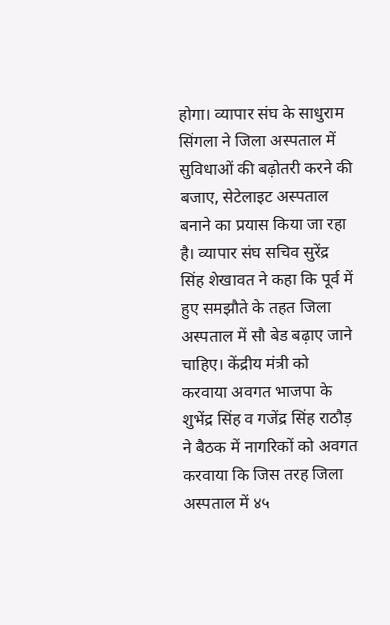होगा। व्यापार संघ के साधुराम सिंगला ने जिला अस्पताल में सुविधाओं की बढ़ोतरी करने की बजाए, सेटेलाइट अस्पताल बनाने का प्रयास किया जा रहा है। व्यापार संघ सचिव सुरेंद्र सिंह शेखावत ने कहा कि पूर्व में हुए समझौते के तहत जिला अस्पताल में सौ बेड बढ़ाए जाने चाहिए। केंद्रीय मंत्री को करवाया अवगत भाजपा के शुभेंद्र सिंह व गजेंद्र सिंह राठौड़ ने बैठक में नागरिकों को अवगत करवाया कि जिस तरह जिला अस्पताल में ४५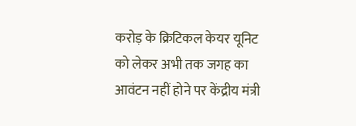करोड़ के क्रिटिकल केयर यूनिट को लेकर अभी तक जगह का आवंटन नहीं होने पर केंद्रीय मंत्री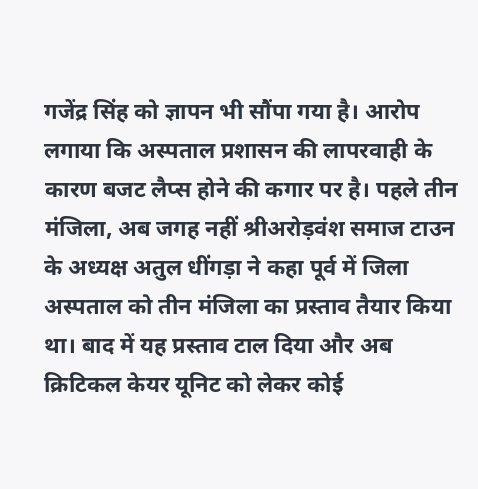गजेंद्र सिंह को ज्ञापन भी सौंपा गया है। आरोप लगाया कि अस्पताल प्रशासन की लापरवाही के कारण बजट लैप्स होने की कगार पर है। पहले तीन मंजिला, अब जगह नहीं श्रीअरोड़वंश समाज टाउन के अध्यक्ष अतुल धींगड़ा ने कहा पूर्व में जिला अस्पताल को तीन मंजिला का प्रस्ताव तैयार किया था। बाद में यह प्रस्ताव टाल दिया और अब क्रिटिकल केयर यूनिट को लेकर कोई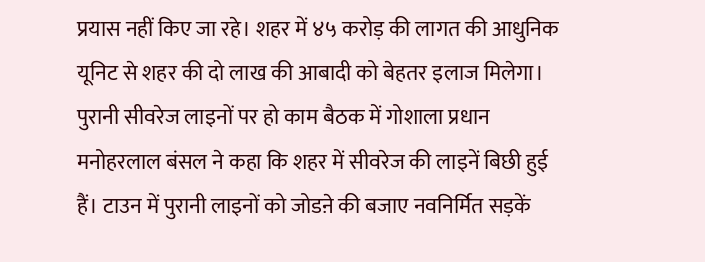प्रयास नहीं किए जा रहे। शहर में ४५ करोड़ की लागत की आधुनिक यूनिट से शहर की दो लाख की आबादी को बेहतर इलाज मिलेगा। पुरानी सीवरेज लाइनों पर हो काम बैठक में गोशाला प्रधान मनोहरलाल बंसल ने कहा कि शहर में सीवरेज की लाइनें बिछी हुई हैं। टाउन में पुरानी लाइनों को जोडऩे की बजाए नवनिर्मित सड़कें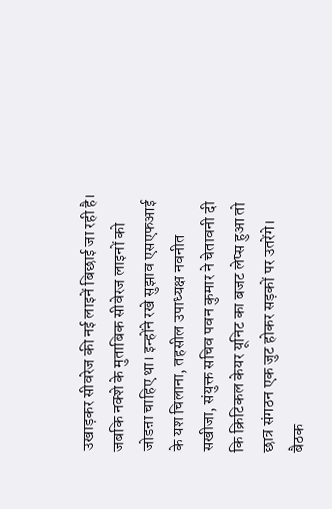उखाड़कर सीवरेज की नई लाइनें बिछाई जा रही है। जबकि नक्शे के मुताबिक सीवेरज लाइनों को जोडऩा चाहिए था। इन्होंने रखे सुझाव एसएफआई के यश चिलाना, तहसील उपाध्यक्ष नवनीत सखीजा, संयुक्त सचिव पवन कुमार ने चेतावनी दी कि क्रिटिकल केयर यूनिट का बजट लेप्स हुआ तो छात्र संगठन एक जुट होकर सड़कों पर उतरेंगे। बैठक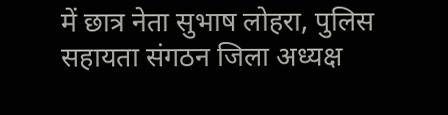में छात्र नेता सुभाष लोहरा, पुलिस सहायता संगठन जिला अध्यक्ष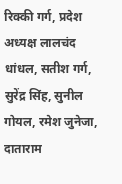रिक्की गर्ग, प्रदेश अध्यक्ष लालचंद धांधल, सतीश गर्ग, सुरेंद्र सिंह, सुनील गोयल, रमेश जुनेजा, दाताराम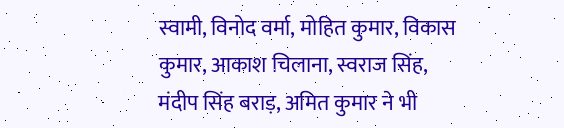स्वामी, विनोद वर्मा, मोहित कुमार, विकास कुमार, आकाश चिलाना, स्वराज सिंह, मंदीप सिंह बराड़, अमित कुमार ने भी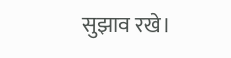सुझाव रखे।